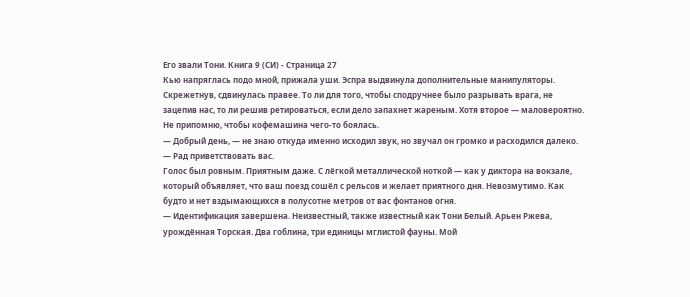Его звали Тони. Книга 9 (СИ) - Страница 27
Кью напряглась подо мной, прижала уши. Эспра выдвинула дополнительные манипуляторы. Скрежетнув, сдвинулась правее. То ли для того, чтобы сподручнее было разрывать врага, не зацепив нас, то ли решив ретироваться, если дело запахнет жареным. Хотя второе — маловероятно. Не припомню, чтобы кофемашина чего-то боялась.
— Добрый день, — не знаю откуда именно исходил звук, но звучал он громко и расходился далеко. — Рад приветствовать вас.
Голос был ровным. Приятным даже. С лёгкой металлической ноткой — как у диктора на вокзале, который объявляет, что ваш поезд сошёл с рельсов и желает приятного дня. Невозмутимо. Как будто и нет вздымающихся в полусотне метров от вас фонтанов огня.
— Идентификация завершена. Неизвестный, также известный как Тони Белый. Арьен Ржева, урождённая Торская. Два гоблина, три единицы мглистой фауны. Мой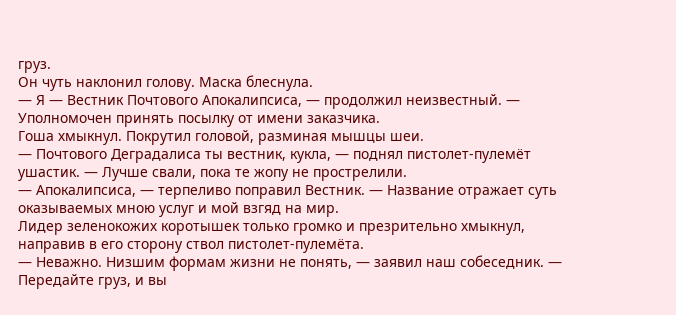груз.
Он чуть наклонил голову. Маска блеснула.
— Я — Вестник Почтового Апокалипсиса, — продолжил неизвестный. — Уполномочен принять посылку от имени заказчика.
Гоша хмыкнул. Покрутил головой, разминая мышцы шеи.
— Почтового Деградалиса ты вестник, кукла, — поднял пистолет-пулемёт ушастик. — Лучше свали, пока те жопу не прострелили.
— Апокалипсиса, — терпеливо поправил Вестник. — Название отражает суть оказываемых мною услуг и мой взгяд на мир.
Лидер зеленокожих коротышек только громко и презрительно хмыкнул, направив в его сторону ствол пистолет-пулемёта.
— Неважно. Низшим формам жизни не понять, — заявил наш собеседник. — Передайте груз, и вы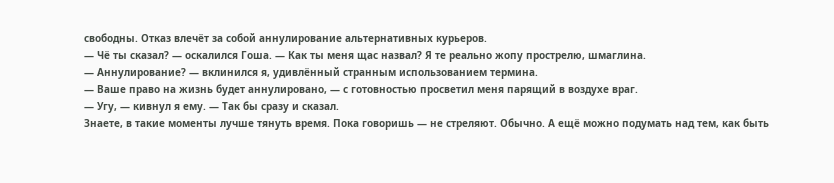свободны. Отказ влечёт за собой аннулирование альтернативных курьеров.
— Чё ты сказал? — оскалился Гоша. — Как ты меня щас назвал? Я те реально жопу прострелю, шмаглина.
— Аннулирование? — вклинился я, удивлённый странным использованием термина.
— Ваше право на жизнь будет аннулировано, — с готовностью просветил меня парящий в воздухе враг.
— Угу, — кивнул я ему. — Так бы сразу и сказал.
Знаете, в такие моменты лучше тянуть время. Пока говоришь — не стреляют. Обычно. А ещё можно подумать над тем, как быть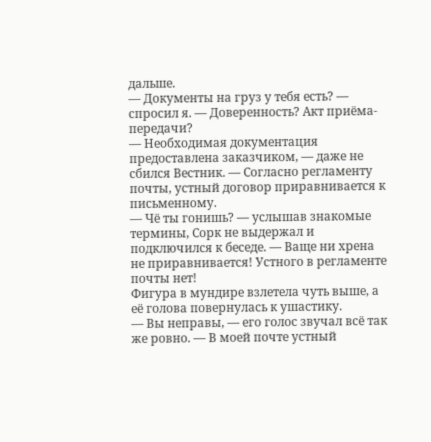дальше.
— Документы на груз у тебя есть? — спросил я. — Доверенность? Акт приёма-передачи?
— Необходимая документация предоставлена заказчиком, — даже не сбился Вестник. — Согласно регламенту почты, устный договор приравнивается к письменному.
— Чё ты гонишь? — услышав знакомые термины, Сорк не выдержал и подключился к беседе. — Ваще ни хрена не приравнивается! Устного в регламенте почты нет!
Фигура в мундире взлетела чуть выше, а её голова повернулась к ушастику.
— Вы неправы, — его голос звучал всё так же ровно. — В моей почте устный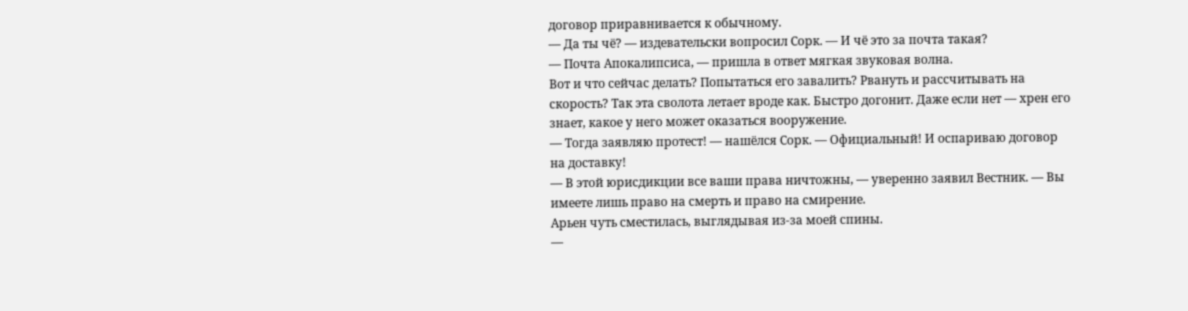договор приравнивается к обычному.
— Да ты чё? — издевательски вопросил Сорк. — И чё это за почта такая?
— Почта Апокалипсиса, — пришла в ответ мягкая звуковая волна.
Вот и что сейчас делать? Попытаться его завалить? Рвануть и рассчитывать на скорость? Так эта сволота летает вроде как. Быстро догонит. Даже если нет — хрен его знает, какое у него может оказаться вооружение.
— Тогда заявляю протест! — нашёлся Сорк. — Официальный! И оспариваю договор на доставку!
— В этой юрисдикции все ваши права ничтожны, — уверенно заявил Вестник. — Вы имеете лишь право на смерть и право на смирение.
Арьен чуть сместилась, выглядывая из-за моей спины.
—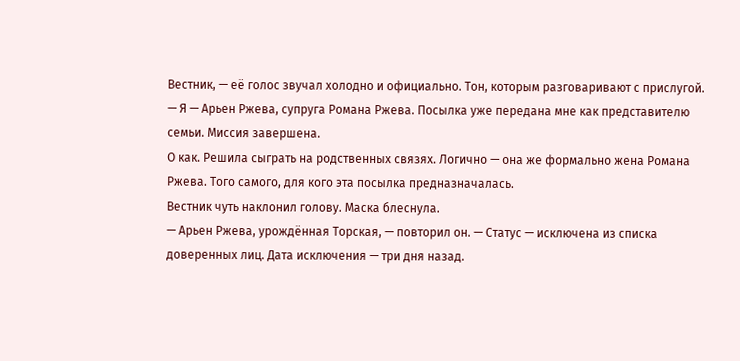Вестник, — её голос звучал холодно и официально. Тон, которым разговаривают с прислугой. — Я — Арьен Ржева, супруга Романа Ржева. Посылка уже передана мне как представителю семьи. Миссия завершена.
О как. Решила сыграть на родственных связях. Логично — она же формально жена Романа Ржева. Того самого, для кого эта посылка предназначалась.
Вестник чуть наклонил голову. Маска блеснула.
— Арьен Ржева, урождённая Торская, — повторил он. — Статус — исключена из списка доверенных лиц. Дата исключения — три дня назад.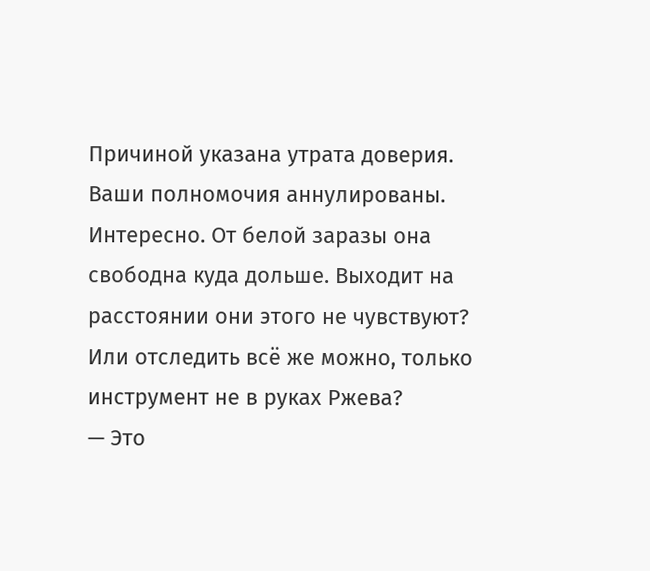Причиной указана утрата доверия. Ваши полномочия аннулированы.
Интересно. От белой заразы она свободна куда дольше. Выходит на расстоянии они этого не чувствуют? Или отследить всё же можно, только инструмент не в руках Ржева?
— Это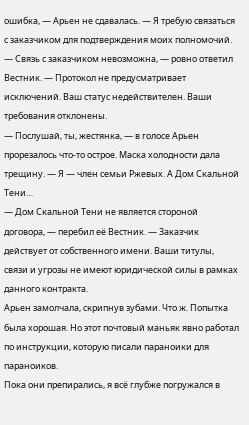ошибка, — Арьен не сдавалась. — Я требую связаться с заказчиком для подтверждения моих полномочий.
— Связь с заказчиком невозможна, — ровно ответил Вестник. — Протокол не предусматривает исключений. Ваш статус недействителен. Ваши требования отклонены.
— Послушай, ты, жестянка, — в голосе Арьен прорезалось что-то острое. Маска холодности дала трещину. — Я — член семьи Ржевых. А Дом Скальной Тени…
— Дом Скальной Тени не является стороной договора, — перебил её Вестник. — Заказчик действует от собственного имени. Ваши титулы, связи и угрозы не имеют юридической силы в рамках данного контракта.
Арьен замолчала, скрипнув зубами. Что ж. Попытка была хорошая. Но этот почтовый маньяк явно работал по инструкции, которую писали параноики для параноиков.
Пока они препирались, я всё глубже погружался в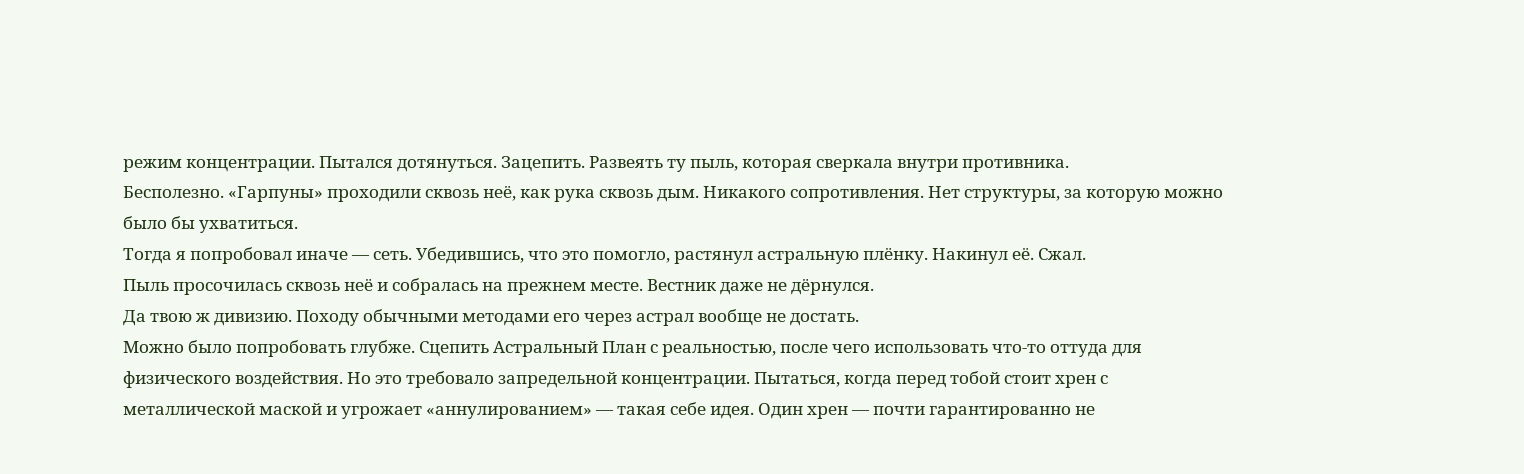режим концентрации. Пытался дотянуться. Зацепить. Развеять ту пыль, которая сверкала внутри противника.
Бесполезно. «Гарпуны» проходили сквозь неё, как рука сквозь дым. Никакого сопротивления. Нет структуры, за которую можно было бы ухватиться.
Тогда я попробовал иначе — сеть. Убедившись, что это помогло, растянул астральную плёнку. Накинул её. Сжал.
Пыль просочилась сквозь неё и собралась на прежнем месте. Вестник даже не дёрнулся.
Да твою ж дивизию. Походу обычными методами его через астрал вообще не достать.
Можно было попробовать глубже. Сцепить Астральный План с реальностью, после чего использовать что-то оттуда для физического воздействия. Но это требовало запредельной концентрации. Пытаться, когда перед тобой стоит хрен с металлической маской и угрожает «аннулированием» — такая себе идея. Один хрен — почти гарантированно не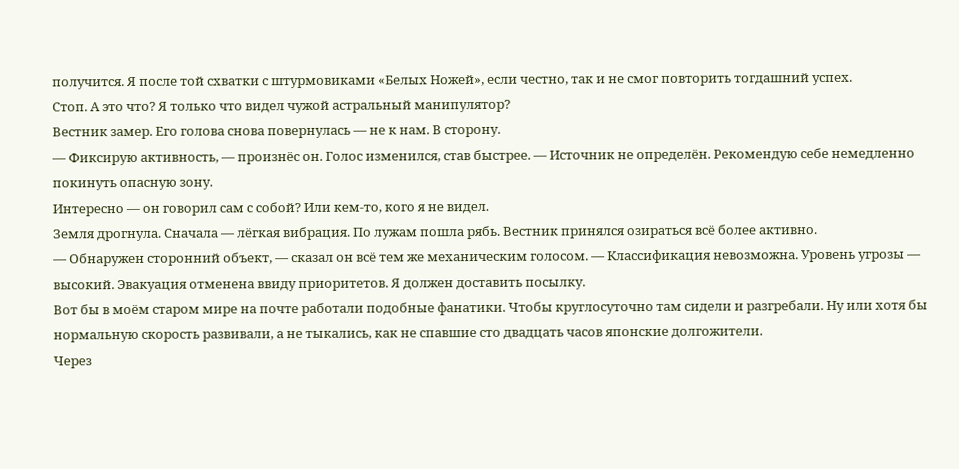получится. Я после той схватки с штурмовиками «Белых Ножей», если честно, так и не смог повторить тогдашний успех.
Стоп. А это что? Я только что видел чужой астральный манипулятор?
Вестник замер. Его голова снова повернулась — не к нам. В сторону.
— Фиксирую активность, — произнёс он. Голос изменился, став быстрее. — Источник не определён. Рекомендую себе немедленно покинуть опасную зону.
Интересно — он говорил сам с собой? Или кем-то, кого я не видел.
Земля дрогнула. Сначала — лёгкая вибрация. По лужам пошла рябь. Вестник принялся озираться всё более активно.
— Обнаружен сторонний объект, — сказал он всё тем же механическим голосом. — Классификация невозможна. Уровень угрозы — высокий. Эвакуация отменена ввиду приоритетов. Я должен доставить посылку.
Вот бы в моём старом мире на почте работали подобные фанатики. Чтобы круглосуточно там сидели и разгребали. Ну или хотя бы нормальную скорость развивали, а не тыкались, как не спавшие сто двадцать часов японские долгожители.
Через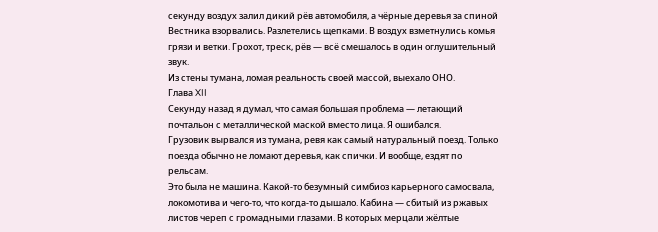секунду воздух залил дикий рёв автомобиля, а чёрные деревья за спиной Вестника взорвались. Разлетелись щепками. В воздух взметнулись комья грязи и ветки. Грохот, треск, рёв — всё смешалось в один оглушительный звук.
Из стены тумана, ломая реальность своей массой, выехало ОНО.
Глава XII
Секунду назад я думал, что самая большая проблема — летающий почтальон с металлической маской вместо лица. Я ошибался.
Грузовик вырвался из тумана, ревя как самый натуральный поезд. Только поезда обычно не ломают деревья, как спички. И вообще, ездят по рельсам.
Это была не машина. Какой-то безумный симбиоз карьерного самосвала, локомотива и чего-то, что когда-то дышало. Кабина — сбитый из ржавых листов череп с громадными глазами. В которых мерцали жёлтые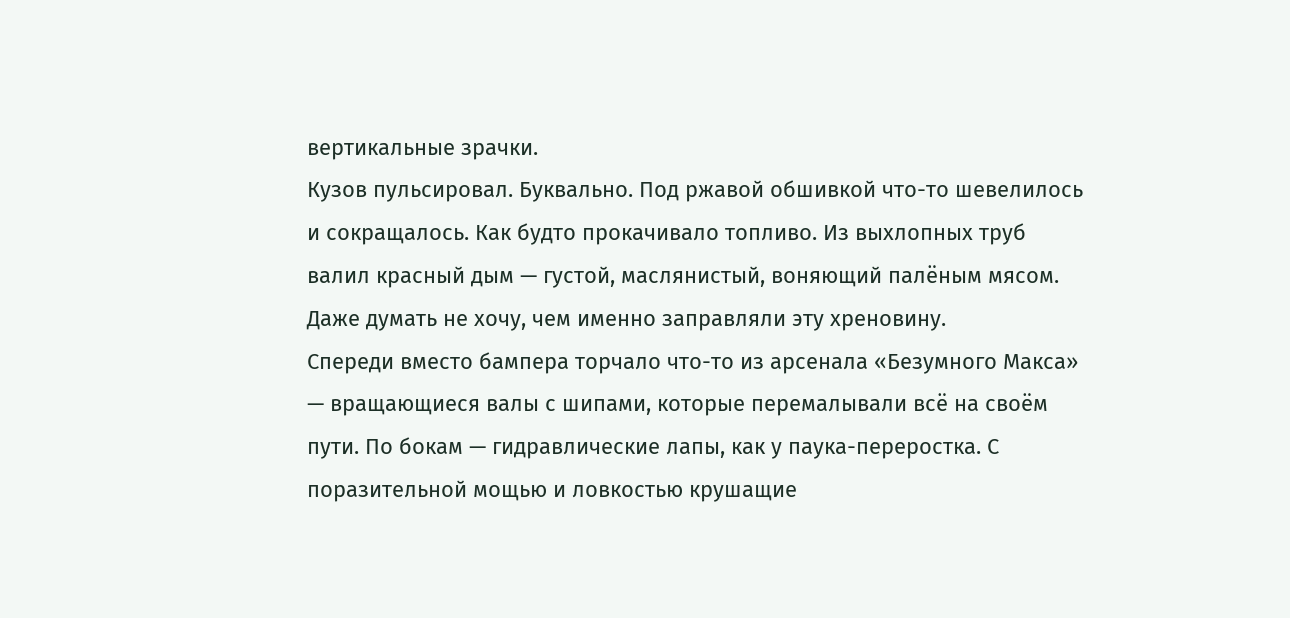вертикальные зрачки.
Кузов пульсировал. Буквально. Под ржавой обшивкой что-то шевелилось и сокращалось. Как будто прокачивало топливо. Из выхлопных труб валил красный дым — густой, маслянистый, воняющий палёным мясом. Даже думать не хочу, чем именно заправляли эту хреновину.
Спереди вместо бампера торчало что-то из арсенала «Безумного Макса» — вращающиеся валы с шипами, которые перемалывали всё на своём пути. По бокам — гидравлические лапы, как у паука-переростка. С поразительной мощью и ловкостью крушащие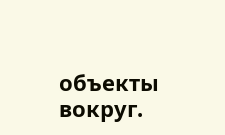объекты вокруг.